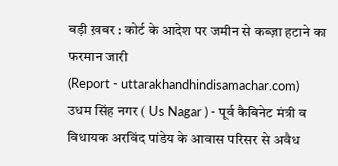बड़ी ख़बर : कोर्ट के आदेश पर जमीन से कब्ज़ा हटाने का फरमान जारी
(Report - uttarakhandhindisamachar.com)
उधम सिंह नगर ( Us Nagar ) - पूर्व कैबिनेट मंत्री व विधायक अरविंद पांडेय के आवास परिसर से अवैध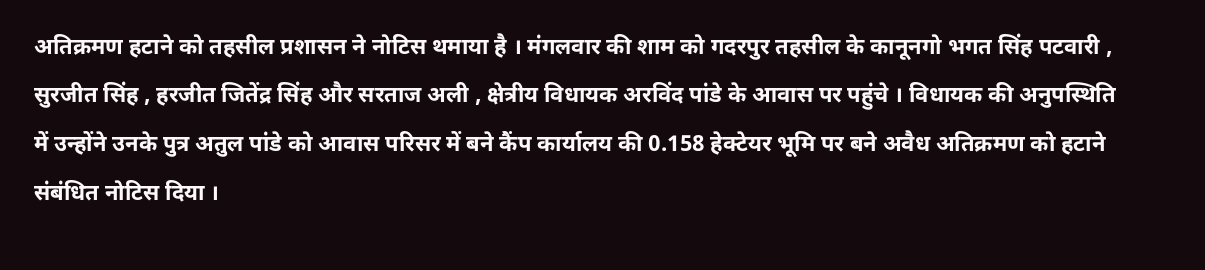अतिक्रमण हटाने को तहसील प्रशासन ने नोटिस थमाया है । मंगलवार की शाम को गदरपुर तहसील के कानूनगो भगत सिंह पटवारी , सुरजीत सिंह , हरजीत जितेंद्र सिंह और सरताज अली , क्षेत्रीय विधायक अरविंद पांडे के आवास पर पहुंचे । विधायक की अनुपस्थिति में उन्होंने उनके पुत्र अतुल पांडे को आवास परिसर में बने कैंप कार्यालय की 0.158 हेक्टेयर भूमि पर बने अवैध अतिक्रमण को हटाने संबंधित नोटिस दिया ।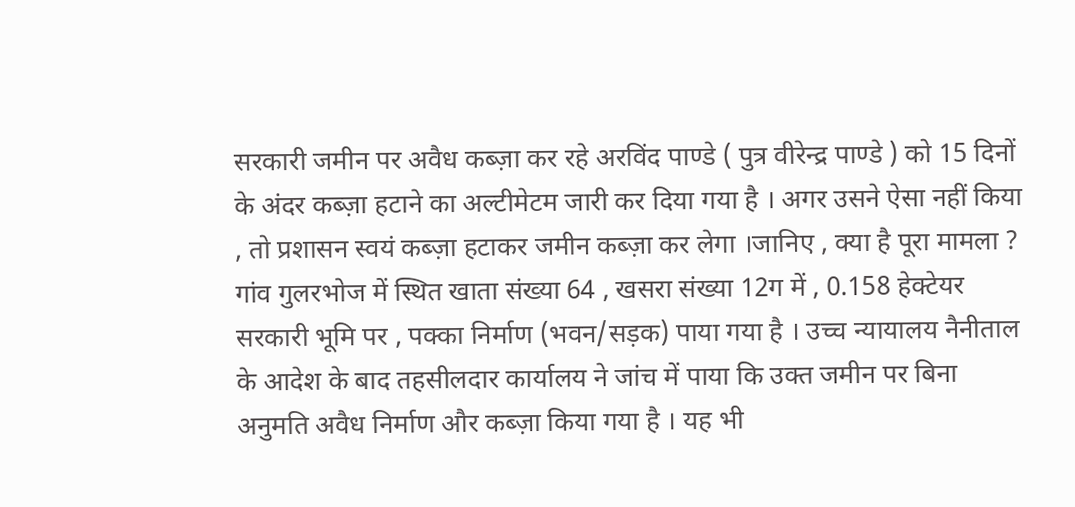सरकारी जमीन पर अवैध कब्ज़ा कर रहे अरविंद पाण्डे ( पुत्र वीरेन्द्र पाण्डे ) को 15 दिनों के अंदर कब्ज़ा हटाने का अल्टीमेटम जारी कर दिया गया है । अगर उसने ऐसा नहीं किया , तो प्रशासन स्वयं कब्ज़ा हटाकर जमीन कब्ज़ा कर लेगा ।जानिए , क्या है पूरा मामला ?
गांव गुलरभोज में स्थित खाता संख्या 64 , खसरा संख्या 12ग में , 0.158 हेक्टेयर सरकारी भूमि पर , पक्का निर्माण (भवन/सड़क) पाया गया है । उच्च न्यायालय नैनीताल के आदेश के बाद तहसीलदार कार्यालय ने जांच में पाया कि उक्त जमीन पर बिना अनुमति अवैध निर्माण और कब्ज़ा किया गया है । यह भी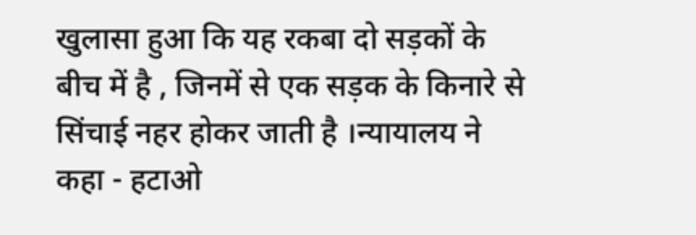खुलासा हुआ कि यह रकबा दो सड़कों के बीच में है , जिनमें से एक सड़क के किनारे से सिंचाई नहर होकर जाती है ।न्यायालय ने कहा - हटाओ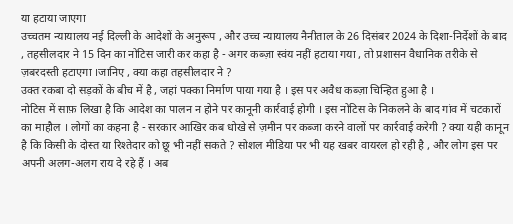या हटाया जाएगा
उच्चतम न्यायालय नई दिल्ली के आदेशों के अनुरूप , और उच्च न्यायालय नैनीताल के 26 दिसंबर 2024 के दिशा-निर्देशों के बाद , तहसीलदार ने 15 दिन का नोटिस जारी कर कहा है - अगर कब्ज़ा स्वंय नहीं हटाया गया , तो प्रशासन वैधानिक तरीके से ज़बरदस्ती हटाएगा ।जानिए , क्या कहा तहसीलदार ने ?
उक्त रकबा दो सड़कों के बीच में है , जहां पक्का निर्माण पाया गया है । इस पर अवैध कब्ज़ा चिन्हित हुआ है ।
नोटिस में साफ़ लिखा है कि आदेश का पालन न होने पर कानूनी कार्रवाई होगी । इस नोटिस के निकलने के बाद गांव में चटकारों का माहौल । लोगों का कहना है - सरकार आखिर कब धोखे से ज़मीन पर कब्जा करने वालों पर कार्रवाई करेगी ? क्या यही कानून है कि किसी के दोस्त या रिश्तेदार को छू भी नहीं सकते ? सोशल मीडिया पर भी यह खबर वायरल हो रही है , और लोग इस पर अपनी अलग-अलग राय दे रहे हैं । अब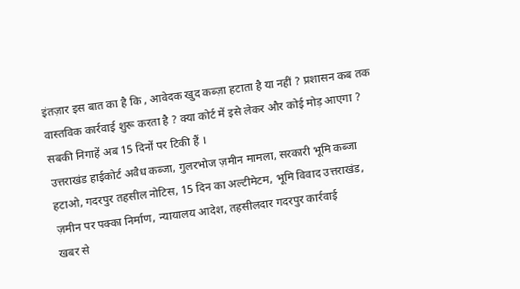इंतज़ार इस बात का है कि , आवेदक खुद कब्ज़ा हटाता है या नहीं ? प्रशासन कब तक वास्तविक कार्रवाई शुरू करता है ? क्या कोर्ट में इसे लेकर और कोई मोड़ आएगा ? सबकी निगाहें अब 15 दिनों पर टिकी हैं ।
उत्तराखंड हाईकोर्ट अवैध कब्जा, गुलरभोज ज़मीन मामला, सरकारी भूमि कब्जा हटाओ, गदरपुर तहसील नोटिस, 15 दिन का अल्टीमेटम, भूमि विवाद उत्तराखंड, ज़मीन पर पक्का निर्माण, न्यायालय आदेश, तहसीलदार गदरपुर कार्रवाई
खबर से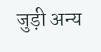जुड़ी अन्य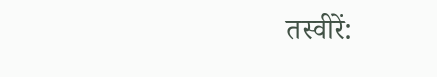तस्वीरें: